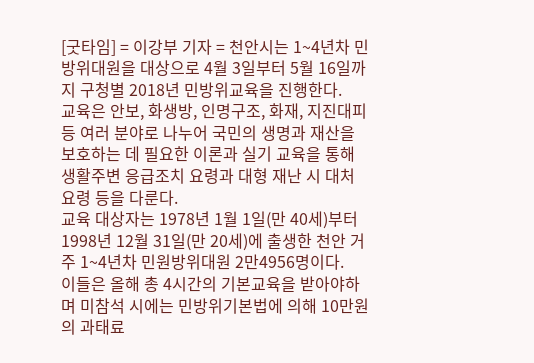[굿타임] = 이강부 기자 = 천안시는 1~4년차 민방위대원을 대상으로 4월 3일부터 5월 16일까지 구청별 2018년 민방위교육을 진행한다.
교육은 안보, 화생방, 인명구조, 화재, 지진대피 등 여러 분야로 나누어 국민의 생명과 재산을 보호하는 데 필요한 이론과 실기 교육을 통해 생활주변 응급조치 요령과 대형 재난 시 대처 요령 등을 다룬다.
교육 대상자는 1978년 1월 1일(만 40세)부터 1998년 12월 31일(만 20세)에 출생한 천안 거주 1~4년차 민원방위대원 2만4956명이다.
이들은 올해 총 4시간의 기본교육을 받아야하며 미참석 시에는 민방위기본법에 의해 10만원의 과태료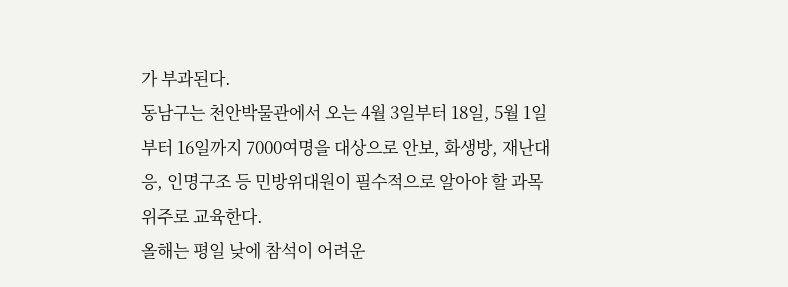가 부과된다.
동남구는 천안박물관에서 오는 4월 3일부터 18일, 5월 1일부터 16일까지 7000여명을 대상으로 안보, 화생방, 재난대응, 인명구조 등 민방위대원이 필수적으로 알아야 할 과목 위주로 교육한다.
올해는 평일 낮에 참석이 어려운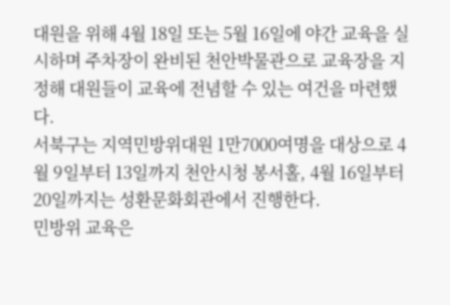대원을 위해 4월 18일 또는 5월 16일에 야간 교육을 실시하며 주차장이 완비된 천안박물관으로 교육장을 지정해 대원들이 교육에 전념할 수 있는 여건을 마련했다.
서북구는 지역민방위대원 1만7000여명을 대상으로 4월 9일부터 13일까지 천안시청 봉서홀, 4월 16일부터 20일까지는 성환문화회관에서 진행한다.
민방위 교육은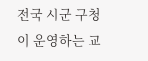전국 시군 구청이 운영하는 교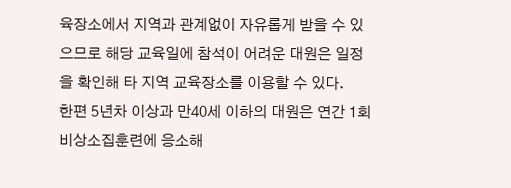육장소에서 지역과 관계없이 자유롭게 받을 수 있으므로 해당 교육일에 참석이 어려운 대원은 일정을 확인해 타 지역 교육장소를 이용할 수 있다.
한편 5년차 이상과 만40세 이하의 대원은 연간 1회 비상소집훈련에 응소해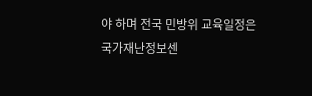야 하며 전국 민방위 교육일정은 국가재난정보센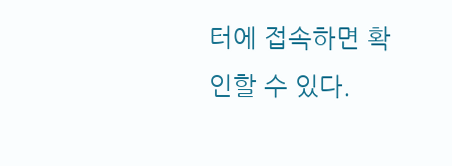터에 접속하면 확인할 수 있다.